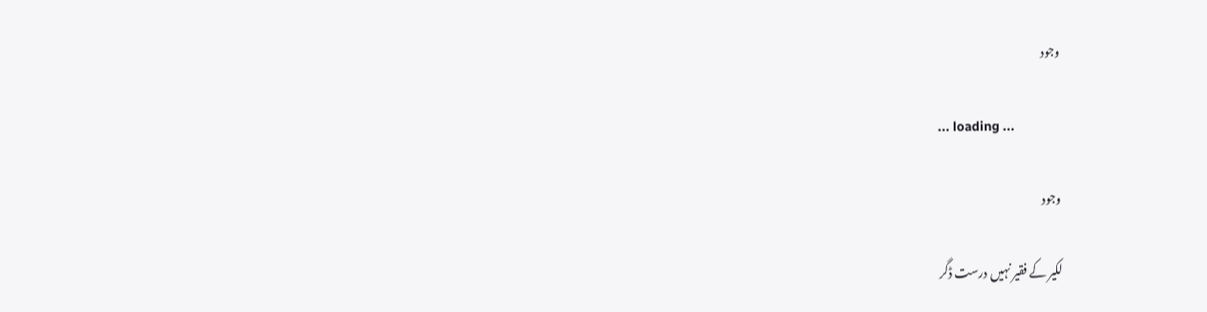وجود

... loading ...

وجود

لکیر کے فقیر نہیں درست ڈگر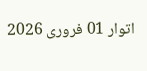اتوار 01 فروری 2026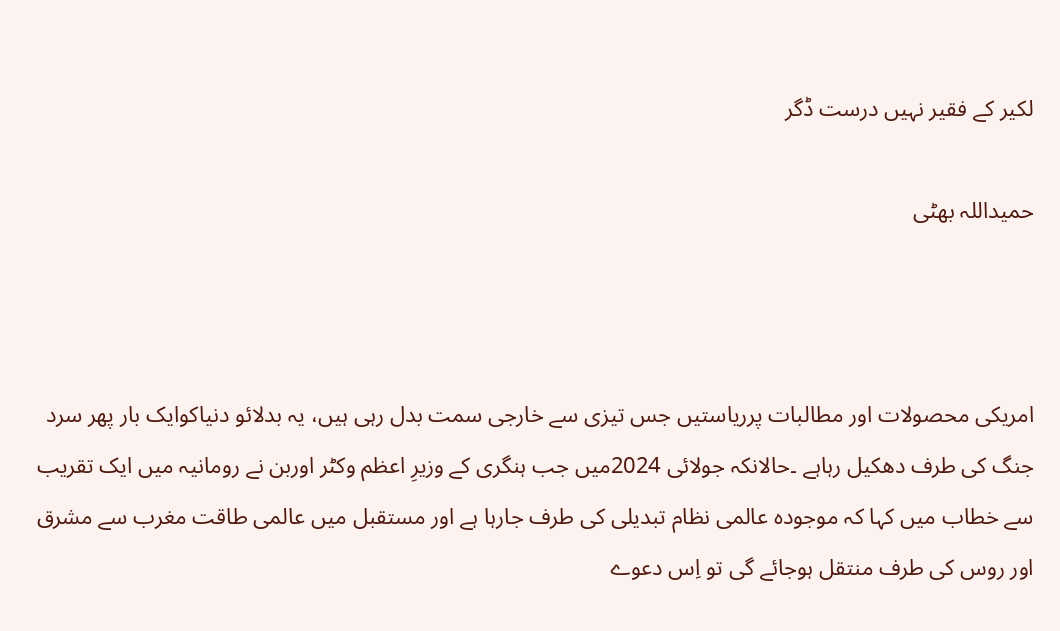لکیر کے فقیر نہیں درست ڈگر

حمیداللہ بھٹی



امریکی محصولات اور مطالبات پرریاستیں جس تیزی سے خارجی سمت بدل رہی ہیں، یہ بدلائو دنیاکوایک بار پھر سرد جنگ کی طرف دھکیل رہاہے ۔حالانکہ جولائی 2024میں جب ہنگری کے وزیرِ اعظم وکٹر اوربن نے رومانیہ میں ایک تقریب سے خطاب میں کہا کہ موجودہ عالمی نظام تبدیلی کی طرف جارہا ہے اور مستقبل میں عالمی طاقت مغرب سے مشرق اور روس کی طرف منتقل ہوجائے گی تو اِس دعوے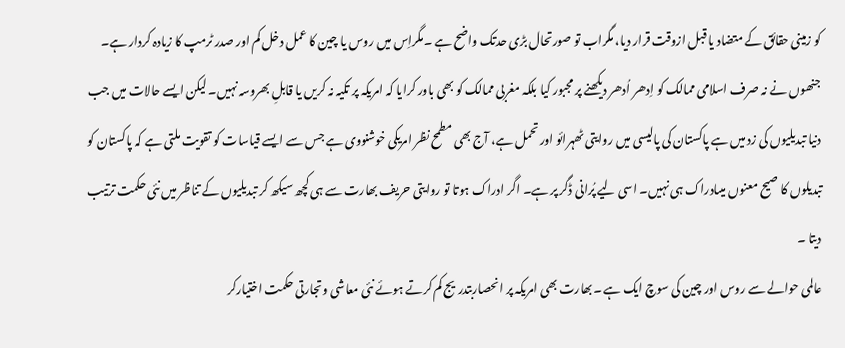کو زمینی حقائق کے متضاد یا قبل ازوقت قرار دیا، مگراب تو صورتحال بڑی حدتک واضح ہے ۔مگراِس میں روس یا چین کا عمل دخل کم اور صدر ٹرمپ کا زیادہ کردار ہے۔ جنھوں نے نہ صرف اسلامی ممالک کو اِدھر اُدھر دیکھنے پر مجبور کیا بلکہ مغربی ممالک کو بھی باور کرایا کہ امریکہ پر تکیہ نہ کریں یا قابلِ بھروسہ نہیں۔ لیکن ایسے حالات میں جب دنیا تبدیلیوں کی زد میں ہے پاکستان کی پالیسی میں روایتی ٹھہرائو اور تحمل ہے، آج بھی مطمح نظر امریکی خوشنووی ہے جس سے ایسے قیاسات کو تقویت ملتی ہے کہ پاکستان کو تبدیلوں کا صیح معنوں میںادراک ہی نہیں۔ اسی لیے پُرانی ڈگر پر ہے۔ اگر ادراک ہوتا تو روایتی حریف بھارت سے ہی کچھ سیکھ کر تبدیلیوں کے تناظر میں نئی حکمت ترتیب دیتا ۔
عالمی حوالے سے روس اور چین کی سوچ ایک ہے ۔بھارت بھی امریکہ پر انحصاربتدریج کم کرتے ہوئے نئی معاشی وتجارتی حکمت اختیارکر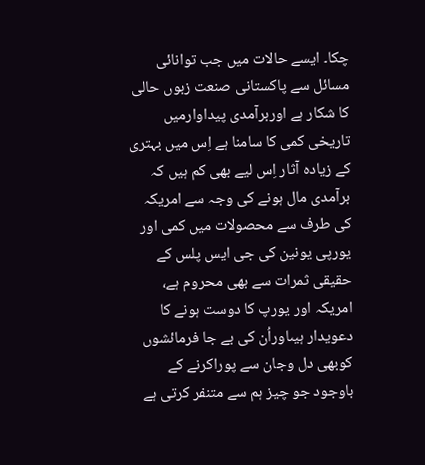چکا۔ ایسے حالات میں جب توانائی مسائل سے پاکستانی صنعت زبوں حالی کا شکار ہے اوربرآمدی پیداوارمیں تاریخی کمی کا سامنا ہے اِس میں بہتری کے زیادہ آثار اِس لیے بھی کم ہیں کہ برآمدی مال ہونے کی وجہ سے امریکہ کی طرف سے محصولات میں کمی اور یورپی یونین کی جی ایس پلس کے حقیقی ثمرات سے بھی محروم ہے، امریکہ اور یورپ کا دوست ہونے کا دعویدار ہیںاوراُن کی بے جا فرمائشوں کوبھی دل وجان سے پوراکرنے کے باوجود جو چیز ہم سے متنفر کرتی ہے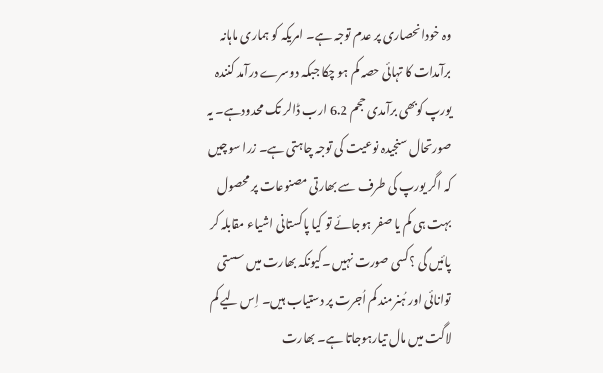وہ خودانحصاری پر عدم توجہ ہے۔ امریکہ کو ہماری ماہانہ برآمدات کا تہائی حصہ کم ہو چکا جبکہ دوسرے درآمد کنندہ یورپ کوبھی برآمدی حجم 6.2 ارب ڈالر تک محدودہے۔ یہ صورتحال سنجیدہ نوعیت کی توجہ چاہتی ہے۔ زرا سوچیں کہ اگر یورپ کی طرف سے بھارتی مصنوعات پر محصول بہت ہی کم یا صفر ہوجائے تو کیا پاکستانی اشیاء مقابلہ کر پائیں گی ؟کسی صورت نہیں ۔کیونکہ بھارت میں سستی توانائی اور ہُنرمند کم اُجرت پر دستیاب ہیں۔ اِس لیے کم لاگت میں مال تیارہوجاتا ہے۔ بھارت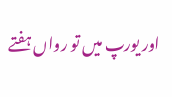اور یورپ میں تو رواں ہفتے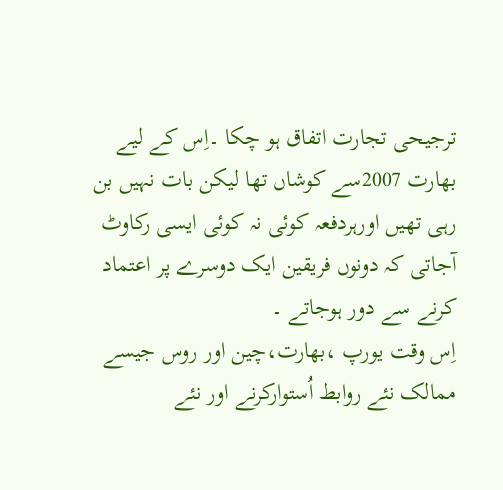ترجیحی تجارت اتفاق ہو چکا ۔اِس کے لیے بھارت 2007سے کوشاں تھا لیکن بات نہیں بن رہی تھیں اورہردفعہ کوئی نہ کوئی ایسی رکاوٹ آجاتی کہ دونوں فریقین ایک دوسرے پر اعتماد کرنے سے دور ہوجاتے ۔
اِس وقت یورپ ،بھارت،چین اور روس جیسے ممالک نئے روابط اُستوارکرنے اور نئے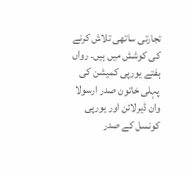تجارتی ساتھی تلاش کرنے کی کوشش میں ہیں۔ رواں ہفتے یورپی کمیشن کی پہلی خاتون صدر ارسولا وان ڈیرلائن اور یورپی کونسل کے صدر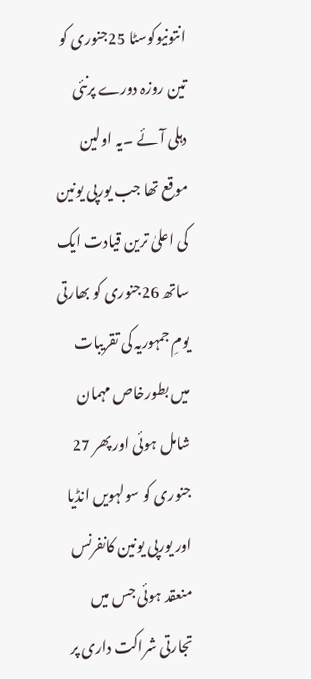انتونیوکوسٹا 25جنوری کو تین روزہ دورے پرنئی دہلی آئے ۔یہ اولین موقع تھا جب یورپی یونین کی اعلیٰ ترین قیادت ایک ساتھ 26جنوری کو بھارتی یومِ جمہوریہ کی تقریبات میں بطورخاص مہمان شامل ہوئی اور پھر 27 جنوری کو سولہویں انڈیا اور یورپی یونین کانفرنس منعقد ہوئی جس میں تجارتی شراکت داری پر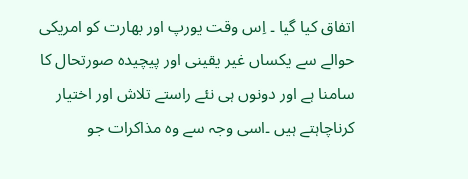اتفاق کیا گیا ۔ اِس وقت یورپ اور بھارت کو امریکی حوالے سے یکساں غیر یقینی اور پیچیدہ صورتحال کا سامنا ہے اور دونوں ہی نئے راستے تلاش اور اختیار کرناچاہتے ہیں ۔اسی وجہ سے وہ مذاکرات جو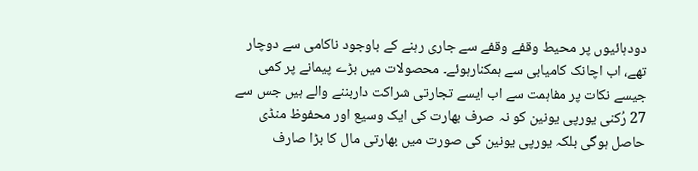دودہائیوں پر محیط وقفے وقفے سے جاری رہنے کے باوجود ناکامی سے دوچار تھے، اب اچانک کامیابی سے ہمکنارہوئے۔ محصولات میں بڑے پیمانے پر کمی جیسے نکات پر مفاہمت سے اب ایسے تجارتی شراکت داربننے والے ہیں جس سے 27 رُکنی یورپی یونین کو نہ صرف بھارت کی ایک وسیع اور محفوظ منڈی حاصل ہوگی بلکہ یورپی یونین کی صورت میں بھارتی مال کا بڑا صارف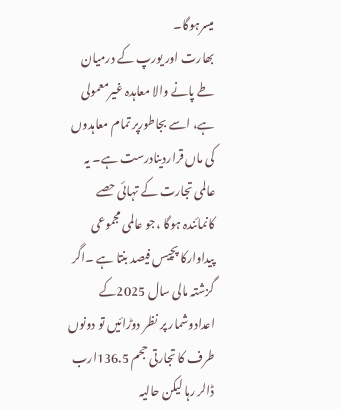میسرہوگا۔
بھارت اور یورپ کے درمیان طے پانے والا معاہدہ غیرمعمولی ہے، اسے بجاطورپر تمام معاہدوں کی ماں قراردینادرست ہے۔ یہ عالمی تجارت کے تہائی حصے کانمائندہ ہوگا ،جو عالمی مجموعی پیداوارکا پچیس فیصد بنتا ہے ۔اگر گزشتہ مالی سال 2025کے اعدادوشمار پر نظر دوڑائیں تو دونوں طرف کا تجارتی حجم 136.5ارب ڈالر رہا لیکن حالیہ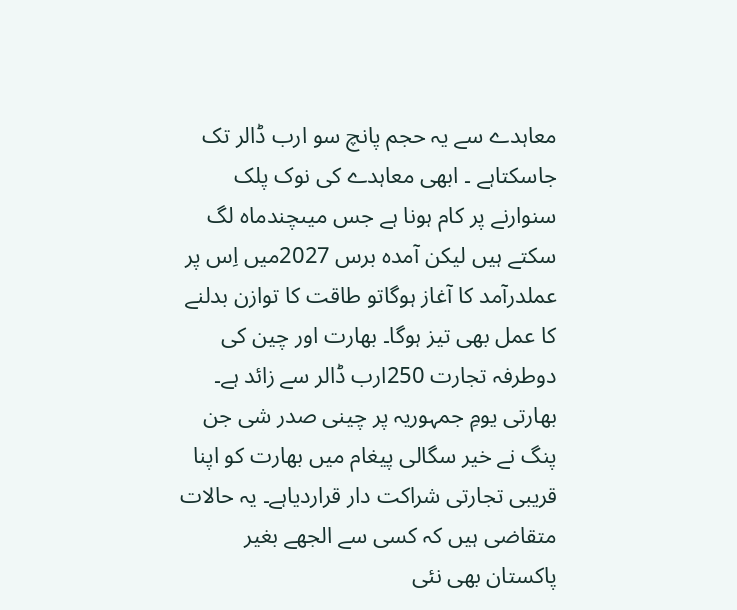معاہدے سے یہ حجم پانچ سو ارب ڈالر تک جاسکتاہے ۔ ابھی معاہدے کی نوک پلک سنوارنے پر کام ہونا ہے جس میںچندماہ لگ سکتے ہیں لیکن آمدہ برس 2027میں اِس پر عملدرآمد کا آغاز ہوگاتو طاقت کا توازن بدلنے کا عمل بھی تیز ہوگا۔ بھارت اور چین کی دوطرفہ تجارت 250ارب ڈالر سے زائد ہے۔ بھارتی یومِ جمہوریہ پر چینی صدر شی جن پنگ نے خیر سگالی پیغام میں بھارت کو اپنا قریبی تجارتی شراکت دار قراردیاہے۔ یہ حالات متقاضی ہیں کہ کسی سے الجھے بغیر پاکستان بھی نئی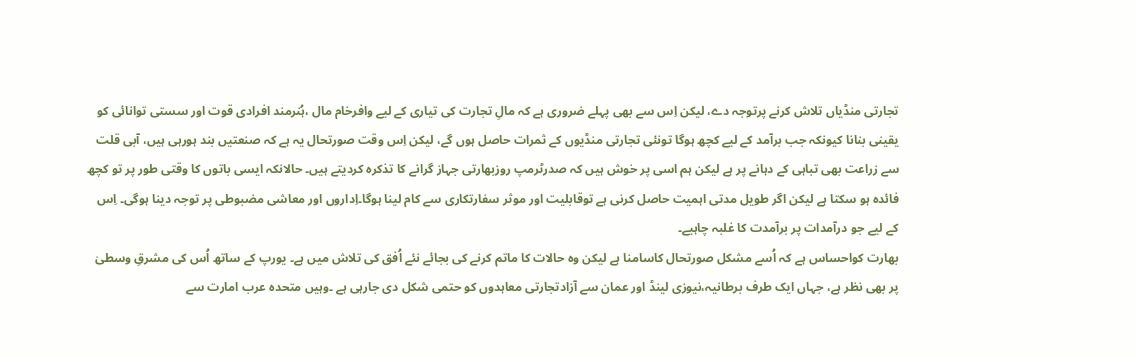تجارتی منڈیاں تلاش کرنے پرتوجہ دے، لیکن اِس سے بھی پہلے ضروری ہے کہ مالِ تجارت کی تیاری کے لیے وافرخام مال ،ہُنرمند افرادی قوت اور سستی توانائی کو یقینی بنانا کیونکہ جب برآمد کے لیے کچھ ہوگا تونئی تجارتی منڈیوں کے ثمرات حاصل ہوں گے، لیکن اِس وقت صورتحال یہ ہے کہ صنعتیں بند ہورہی ہیں، آبی قلت سے زراعت بھی تباہی کے دہانے پر ہے لیکن ہم اسی پر خوش ہیں کہ صدرٹرمپ روزبھارتی جہاز گرانے کا تذکرہ کردیتے ہیں۔ حالانکہ ایسی باتوں کا وقتی طور پر تو کچھ فائدہ ہو سکتا ہے لیکن اگر طویل مدتی اہمیت حاصل کرنی ہے توقابلیت اور موثر سفارتکاری سے کام لینا ہوگا۔اِداروں اور معاشی مضبوطی پر توجہ دینا ہوگی۔ اِس کے لیے جو درآمدات پر برآمدت کا غلبہ چاہیے۔
بھارت کواحساس ہے کہ اُسے مشکل صورتحال کاسامنا ہے لیکن وہ حالات کا ماتم کرنے کی بجائے نئے اُفق کی تلاش میں ہے۔ یورپ کے ساتھ اُس کی مشرقِ وسطیٰ پر بھی نظر ہے، جہاں ایک طرف برطانیہ،نیوزی لینڈ اور عمان سے آزادتجارتی معاہدوں کو حتمی شکل دی جارہی ہے ۔وہیں متحدہ عرب امارت سے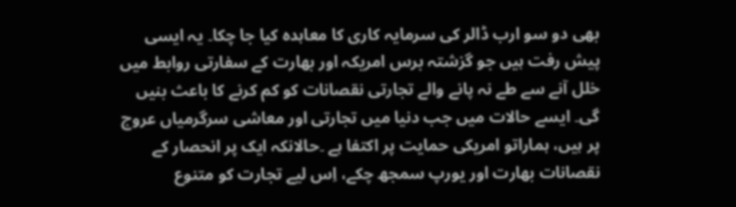بھی دو سو ارب ڈالر کی سرمایہ کاری کا معاہدہ کیا جا چکا۔ یہ ایسی پیش رفت ہیں جو گزشتہ برس امریکہ اور بھارت کے سفارتی روابط میں خلل آنے سے طے نہ پانے والے تجارتی نقصانات کو کم کرنے کا باعث بنیں گی۔ ایسے حالات میں جب دنیا میں تجارتی اور معاشی سرگرمیاں عروج پر ہیں، ہماراتو امریکی حمایت پر اکتفا ہے ۔حالانکہ ایک پر انحصار کے نقصانات بھارت اور یورپ سمجھ چکے، اِس لیے تجارت کو متنوع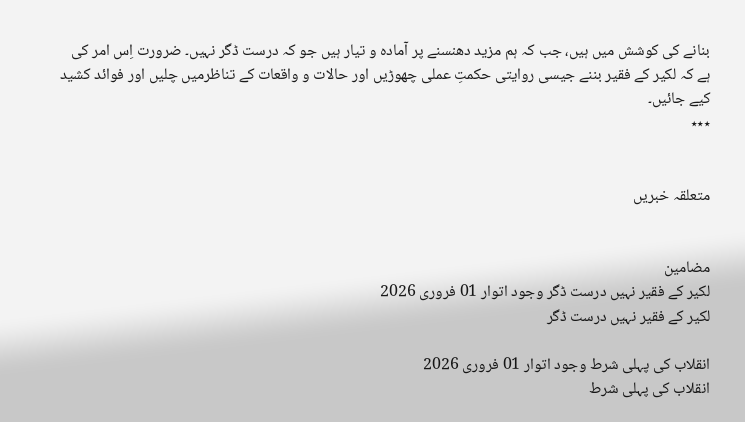بنانے کی کوشش میں ہیں، جب کہ ہم مزید دھنسنے پر آمادہ و تیار ہیں جو کہ درست ڈگر نہیں۔ ضرورت اِس امر کی
ہے کہ لکیر کے فقیر بننے جیسی روایتی حکمتِ عملی چھوڑیں اور حالات و واقعات کے تناظرمیں چلیں اور فوائد کشید کیے جائیں۔
٭٭٭


متعلقہ خبریں


مضامین
لکیر کے فقیر نہیں درست ڈگر وجود اتوار 01 فروری 2026
لکیر کے فقیر نہیں درست ڈگر

انقلاب کی پہلی شرط وجود اتوار 01 فروری 2026
انقلاب کی پہلی شرط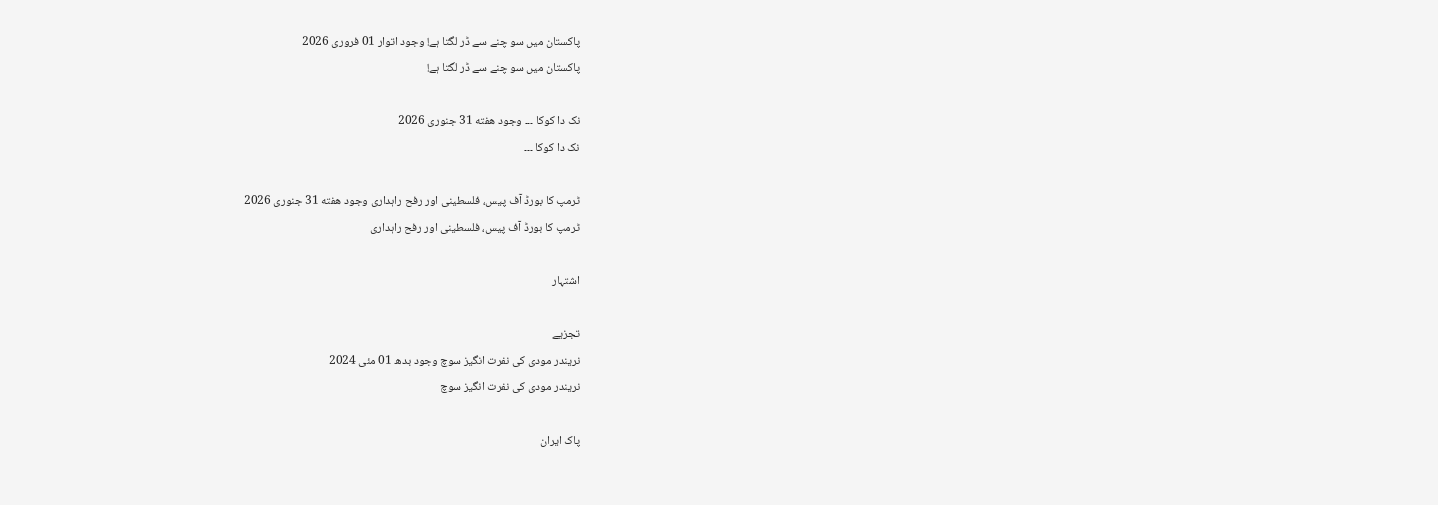پاکستان میں سو چنے سے ڈر لگتا ہے! وجود اتوار 01 فروری 2026
پاکستان میں سو چنے سے ڈر لگتا ہے!

نک دا کوکا ۔۔۔ وجود هفته 31 جنوری 2026
نک دا کوکا ۔۔۔

ٹرمپ کا بورڈ آف پیس، فلسطینی اور رفح راہداری وجود هفته 31 جنوری 2026
ٹرمپ کا بورڈ آف پیس، فلسطینی اور رفح راہداری

اشتہار

تجزیے
نریندر مودی کی نفرت انگیز سوچ وجود بدھ 01 مئی 2024
نریندر مودی کی نفرت انگیز سوچ

پاک ایران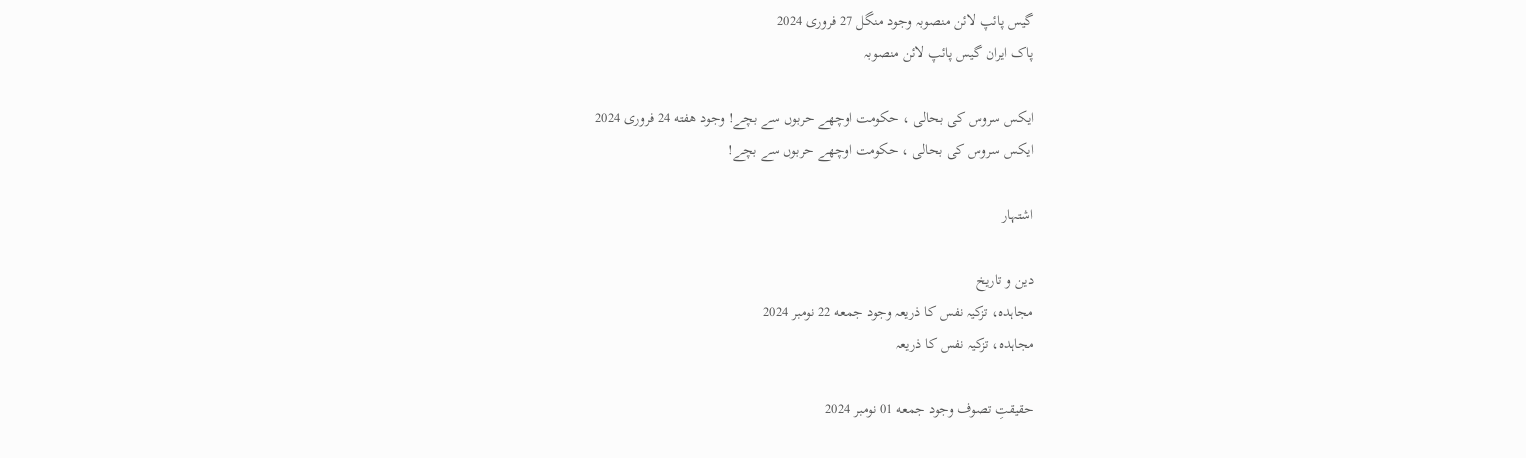گیس پائپ لائن منصوبہ وجود منگل 27 فروری 2024
پاک ایران گیس پائپ لائن منصوبہ

ایکس سروس کی بحالی ، حکومت اوچھے حربوں سے بچے! وجود هفته 24 فروری 2024
ایکس سروس کی بحالی ، حکومت اوچھے حربوں سے بچے!

اشتہار

دین و تاریخ
مجاہدہ، تزکیہ نفس کا ذریعہ وجود جمعه 22 نومبر 2024
مجاہدہ، تزکیہ نفس کا ذریعہ

حقیقتِ تصوف وجود جمعه 01 نومبر 2024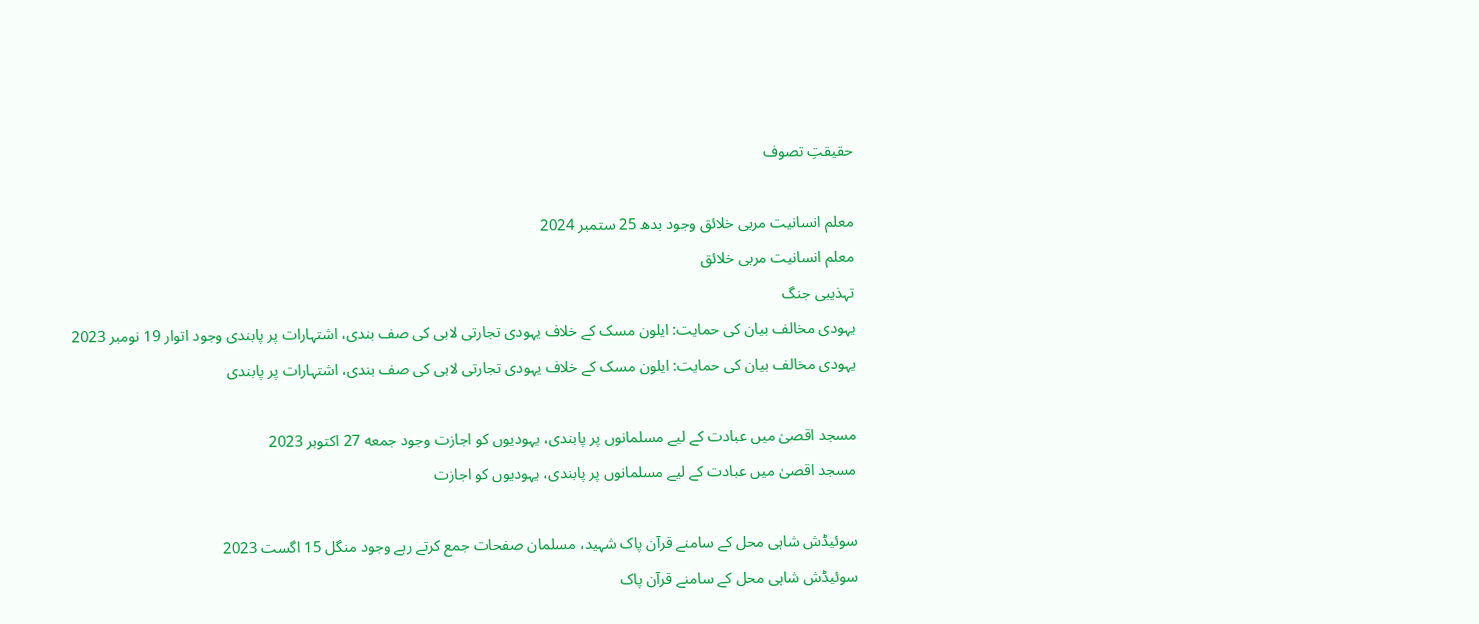حقیقتِ تصوف

معلم انسانیت مربی خلائق وجود بدھ 25 ستمبر 2024
معلم انسانیت مربی خلائق
تہذیبی جنگ
یہودی مخالف بیان کی حمایت: ایلون مسک کے خلاف یہودی تجارتی لابی کی صف بندی، اشتہارات پر پابندی وجود اتوار 19 نومبر 2023
یہودی مخالف بیان کی حمایت: ایلون مسک کے خلاف یہودی تجارتی لابی کی صف بندی، اشتہارات پر پابندی

مسجد اقصیٰ میں عبادت کے لیے مسلمانوں پر پابندی، یہودیوں کو اجازت وجود جمعه 27 اکتوبر 2023
مسجد اقصیٰ میں عبادت کے لیے مسلمانوں پر پابندی، یہودیوں کو اجازت

سوئیڈش شاہی محل کے سامنے قرآن پاک شہید، مسلمان صفحات جمع کرتے رہے وجود منگل 15 اگست 2023
سوئیڈش شاہی محل کے سامنے قرآن پاک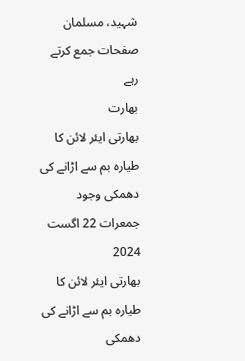شہید، مسلمان صفحات جمع کرتے رہے
بھارت
بھارتی ایئر لائن کا طیارہ بم سے اڑانے کی دھمکی وجود جمعرات 22 اگست 2024
بھارتی ایئر لائن کا طیارہ بم سے اڑانے کی دھمکی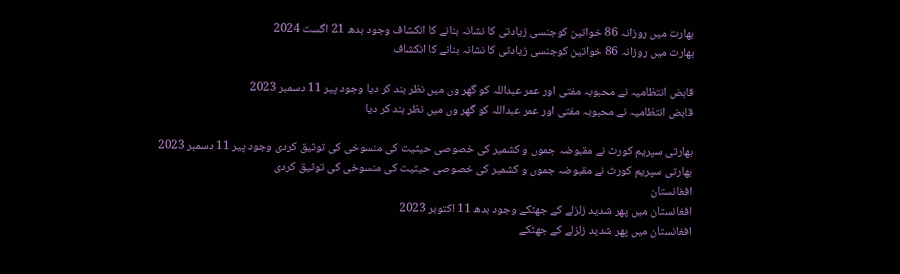بھارت میں روزانہ 86 خواتین کوجنسی زیادتی کا نشانہ بنانے کا انکشاف وجود بدھ 21 اگست 2024
بھارت میں روزانہ 86 خواتین کوجنسی زیادتی کا نشانہ بنانے کا انکشاف

قابض انتظامیہ نے محبوبہ مفتی اور عمر عبداللہ کو گھر وں میں نظر بند کر دیا وجود پیر 11 دسمبر 2023
قابض انتظامیہ نے محبوبہ مفتی اور عمر عبداللہ کو گھر وں میں نظر بند کر دیا

بھارتی سپریم کورٹ نے مقبوضہ جموں و کشمیر کی خصوصی حیثیت کی منسوخی کی توثیق کردی وجود پیر 11 دسمبر 2023
بھارتی سپریم کورٹ نے مقبوضہ جموں و کشمیر کی خصوصی حیثیت کی منسوخی کی توثیق کردی
افغانستان
افغانستان میں پھر شدید زلزلے کے جھٹکے وجود بدھ 11 اکتوبر 2023
افغانستان میں پھر شدید زلزلے کے جھٹکے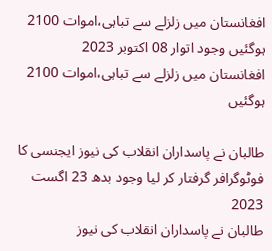افغانستان میں زلزلے سے تباہی،اموات 2100 ہوگئیں وجود اتوار 08 اکتوبر 2023
افغانستان میں زلزلے سے تباہی،اموات 2100 ہوگئیں

طالبان نے پاسداران انقلاب کی نیوز ایجنسی کا فوٹوگرافر گرفتار کر لیا وجود بدھ 23 اگست 2023
طالبان نے پاسداران انقلاب کی نیوز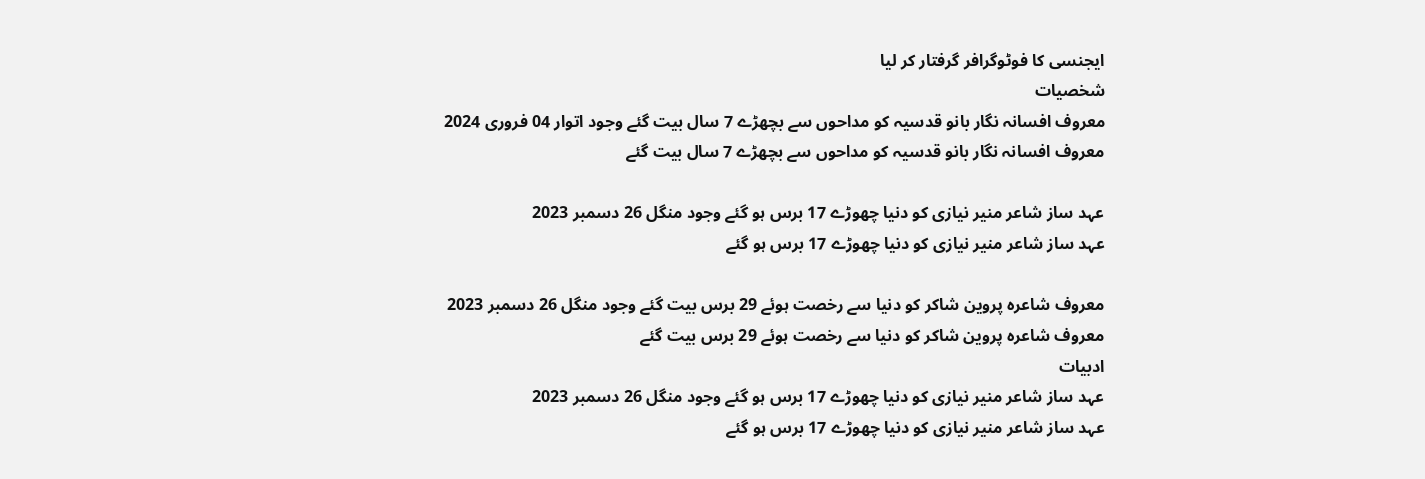ایجنسی کا فوٹوگرافر گرفتار کر لیا
شخصیات
معروف افسانہ نگار بانو قدسیہ کو مداحوں سے بچھڑے 7 سال بیت گئے وجود اتوار 04 فروری 2024
معروف افسانہ نگار بانو قدسیہ کو مداحوں سے بچھڑے 7 سال بیت گئے

عہد ساز شاعر منیر نیازی کو دنیا چھوڑے 17 برس ہو گئے وجود منگل 26 دسمبر 2023
عہد ساز شاعر منیر نیازی کو دنیا چھوڑے 17 برس ہو گئے

معروف شاعرہ پروین شاکر کو دنیا سے رخصت ہوئے 29 برس بیت گئے وجود منگل 26 دسمبر 2023
معروف شاعرہ پروین شاکر کو دنیا سے رخصت ہوئے 29 برس بیت گئے
ادبیات
عہد ساز شاعر منیر نیازی کو دنیا چھوڑے 17 برس ہو گئے وجود منگل 26 دسمبر 2023
عہد ساز شاعر منیر نیازی کو دنیا چھوڑے 17 برس ہو گئے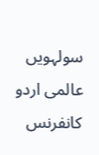سولہویں عالمی اردو کانفرنس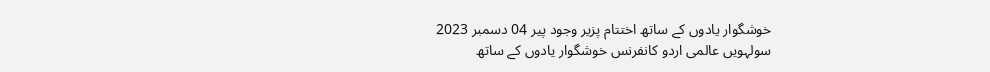خوشگوار یادوں کے ساتھ اختتام پزیر وجود پیر 04 دسمبر 2023
سولہویں عالمی اردو کانفرنس خوشگوار یادوں کے ساتھ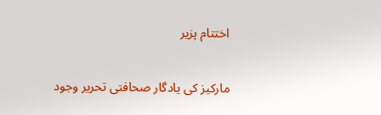اختتام پزیر

مارکیز کی یادگار صحافتی تحریر وجود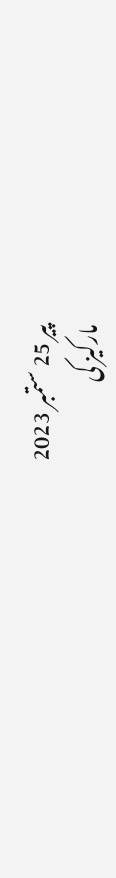پیر 25 ستمبر 2023
مارکیز کی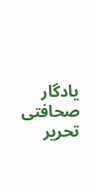یادگار صحافتی تحریر